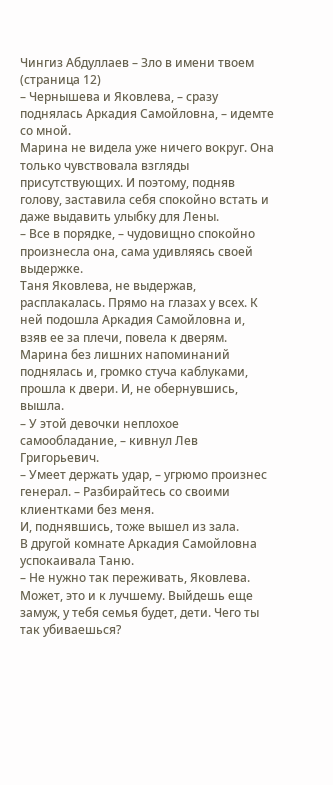Чингиз Абдуллаев – Зло в имени твоем (страница 12)
– Чернышева и Яковлева, – сразу поднялась Аркадия Самойловна, – идемте со мной.
Марина не видела уже ничего вокруг. Она только чувствовала взгляды присутствующих. И поэтому, подняв голову, заставила себя спокойно встать и даже выдавить улыбку для Лены.
– Все в порядке, – чудовищно спокойно произнесла она, сама удивляясь своей выдержке.
Таня Яковлева, не выдержав, расплакалась. Прямо на глазах у всех. К ней подошла Аркадия Самойловна и, взяв ее за плечи, повела к дверям. Марина без лишних напоминаний поднялась и, громко стуча каблуками, прошла к двери. И, не обернувшись, вышла.
– У этой девочки неплохое самообладание, – кивнул Лев Григорьевич.
– Умеет держать удар, – угрюмо произнес генерал. – Разбирайтесь со своими клиентками без меня.
И, поднявшись, тоже вышел из зала.
В другой комнате Аркадия Самойловна успокаивала Таню.
– Не нужно так переживать, Яковлева. Может, это и к лучшему. Выйдешь еще замуж, у тебя семья будет, дети. Чего ты так убиваешься?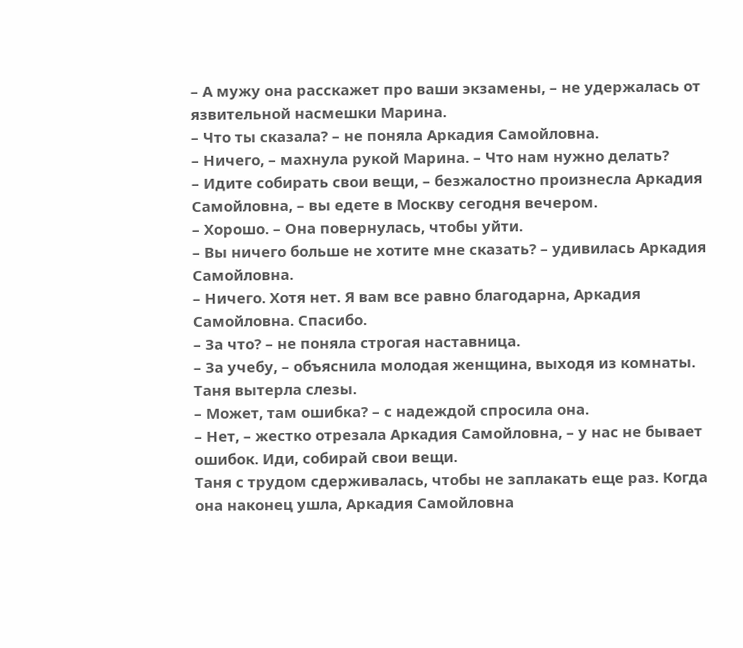– А мужу она расскажет про ваши экзамены, – не удержалась от язвительной насмешки Марина.
– Что ты сказала? – не поняла Аркадия Самойловна.
– Ничего, – махнула рукой Марина. – Что нам нужно делать?
– Идите собирать свои вещи, – безжалостно произнесла Аркадия Самойловна, – вы едете в Москву сегодня вечером.
– Хорошо. – Она повернулась, чтобы уйти.
– Вы ничего больше не хотите мне сказать? – удивилась Аркадия Самойловна.
– Ничего. Хотя нет. Я вам все равно благодарна, Аркадия Самойловна. Спасибо.
– За что? – не поняла строгая наставница.
– За учебу, – объяснила молодая женщина, выходя из комнаты.
Таня вытерла слезы.
– Может, там ошибка? – с надеждой спросила она.
– Нет, – жестко отрезала Аркадия Самойловна, – у нас не бывает ошибок. Иди, собирай свои вещи.
Таня с трудом сдерживалась, чтобы не заплакать еще раз. Когда она наконец ушла, Аркадия Самойловна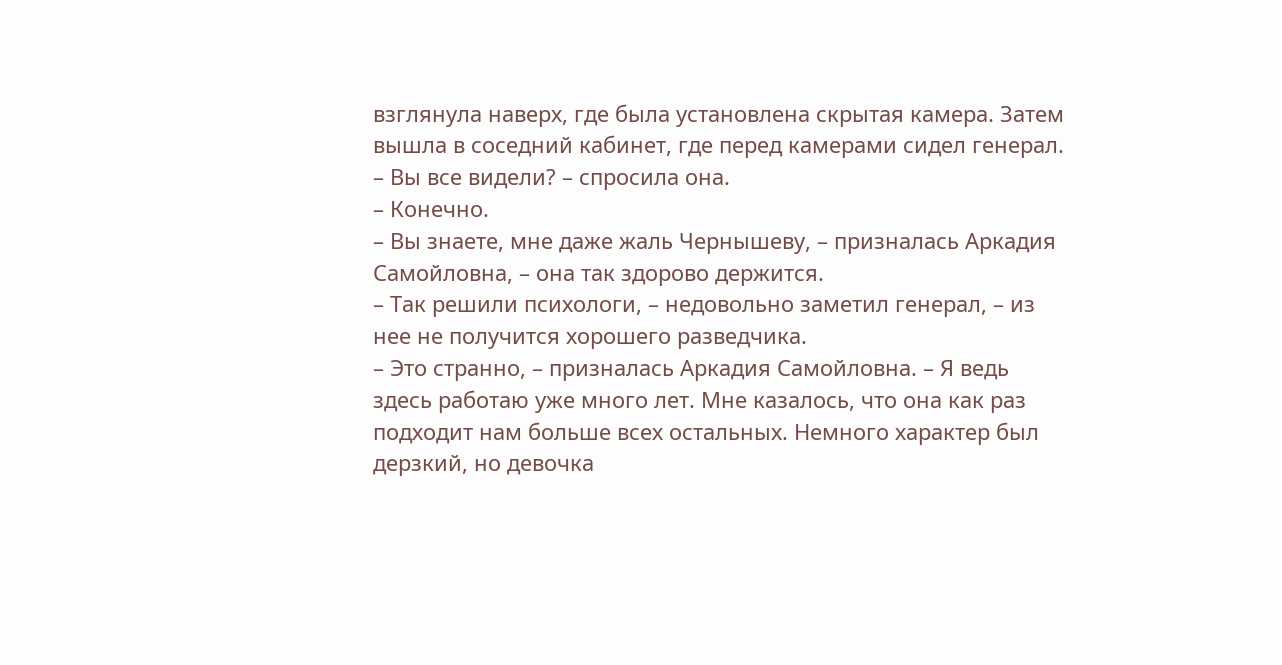взглянула наверх, где была установлена скрытая камера. Затем вышла в соседний кабинет, где перед камерами сидел генерал.
– Вы все видели? – спросила она.
– Конечно.
– Вы знаете, мне даже жаль Чернышеву, – призналась Аркадия Самойловна, – она так здорово держится.
– Так решили психологи, – недовольно заметил генерал, – из нее не получится хорошего разведчика.
– Это странно, – призналась Аркадия Самойловна. – Я ведь здесь работаю уже много лет. Мне казалось, что она как раз подходит нам больше всех остальных. Немного характер был дерзкий, но девочка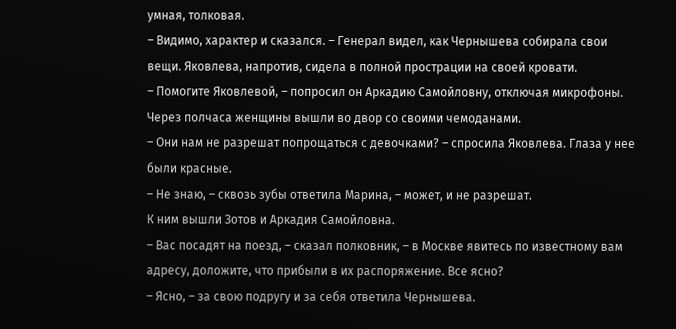умная, толковая.
– Видимо, характер и сказался. – Генерал видел, как Чернышева собирала свои вещи. Яковлева, напротив, сидела в полной прострации на своей кровати.
– Помогите Яковлевой, – попросил он Аркадию Самойловну, отключая микрофоны.
Через полчаса женщины вышли во двор со своими чемоданами.
– Они нам не разрешат попрощаться с девочками? – спросила Яковлева. Глаза у нее были красные.
– Не знаю, – сквозь зубы ответила Марина, – может, и не разрешат.
К ним вышли Зотов и Аркадия Самойловна.
– Вас посадят на поезд, – сказал полковник, – в Москве явитесь по известному вам адресу, доложите, что прибыли в их распоряжение. Все ясно?
– Ясно, – за свою подругу и за себя ответила Чернышева.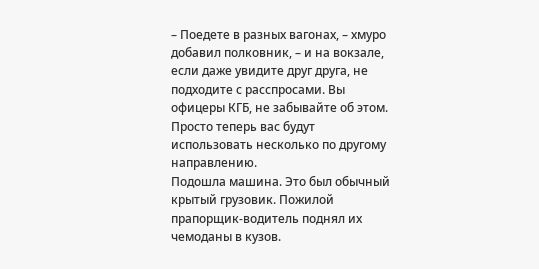– Поедете в разных вагонах, – хмуро добавил полковник, – и на вокзале, если даже увидите друг друга, не подходите с расспросами. Вы офицеры КГБ, не забывайте об этом. Просто теперь вас будут использовать несколько по другому направлению.
Подошла машина. Это был обычный крытый грузовик. Пожилой прапорщик-водитель поднял их чемоданы в кузов.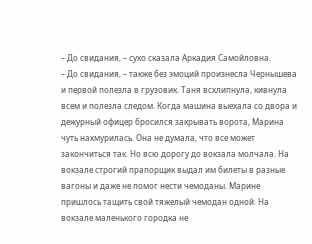– До свидания, – сухо сказала Аркадия Самойловна.
– До свидания, – также без эмоций произнесла Чернышева и первой полезла в грузовик. Таня всхлипнула, кивнула всем и полезла следом. Когда машина выехала со двора и дежурный офицер бросился закрывать ворота, Марина чуть нахмурилась. Она не думала, что все может закончиться так. Но всю дорогу до вокзала молчала. На вокзале строгий прапорщик выдал им билеты в разные вагоны и даже не помог нести чемоданы. Марине пришлось тащить свой тяжелый чемодан одной. На вокзале маленького городка не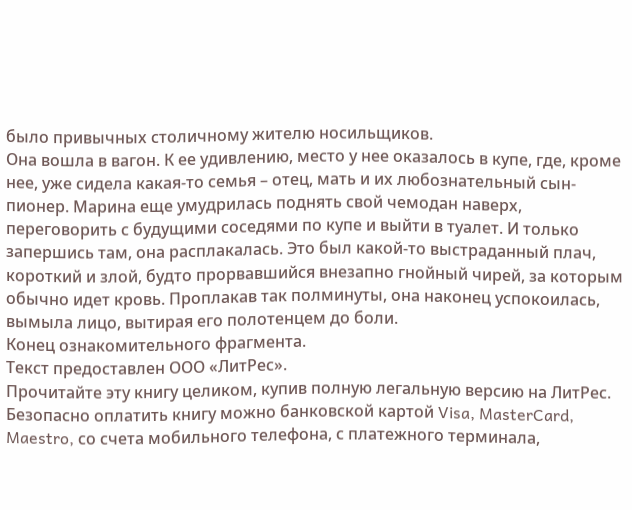было привычных столичному жителю носильщиков.
Она вошла в вагон. К ее удивлению, место у нее оказалось в купе, где, кроме нее, уже сидела какая-то семья – отец, мать и их любознательный сын-пионер. Марина еще умудрилась поднять свой чемодан наверх, переговорить с будущими соседями по купе и выйти в туалет. И только запершись там, она расплакалась. Это был какой-то выстраданный плач, короткий и злой, будто прорвавшийся внезапно гнойный чирей, за которым обычно идет кровь. Проплакав так полминуты, она наконец успокоилась, вымыла лицо, вытирая его полотенцем до боли.
Конец ознакомительного фрагмента.
Текст предоставлен ООО «ЛитРес».
Прочитайте эту книгу целиком, купив полную легальную версию на ЛитРес.
Безопасно оплатить книгу можно банковской картой Visa, MasterCard, Maestro, со счета мобильного телефона, с платежного терминала,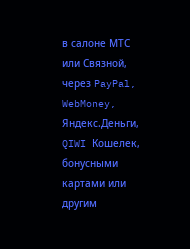в салоне МТС или Связной, через PayPal, WebMoney, Яндекс.Деньги, QIWI Кошелек, бонусными картами или другим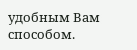удобным Вам способом.